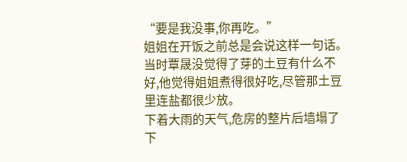“要是我没事,你再吃。”
姐姐在开饭之前总是会说这样一句话。
当时覃晟没觉得了芽的土豆有什么不好,他觉得姐姐煮得很好吃,尽管那土豆里连盐都很少放。
下着大雨的天气,危房的整片后墙塌了下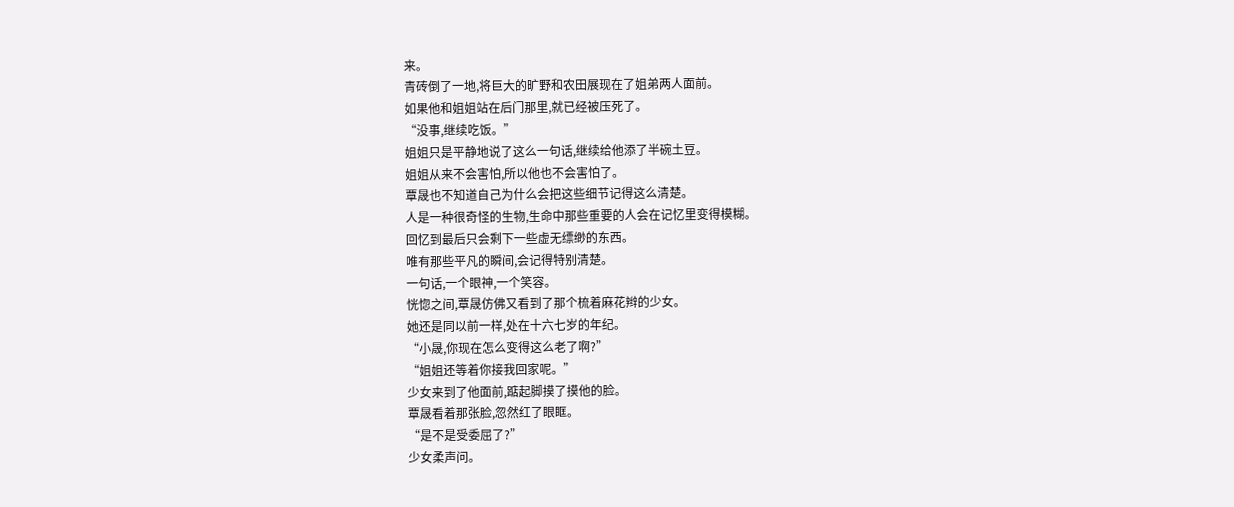来。
青砖倒了一地,将巨大的旷野和农田展现在了姐弟两人面前。
如果他和姐姐站在后门那里,就已经被压死了。
“没事,继续吃饭。”
姐姐只是平静地说了这么一句话,继续给他添了半碗土豆。
姐姐从来不会害怕,所以他也不会害怕了。
覃晟也不知道自己为什么会把这些细节记得这么清楚。
人是一种很奇怪的生物,生命中那些重要的人会在记忆里变得模糊。
回忆到最后只会剩下一些虚无缥缈的东西。
唯有那些平凡的瞬间,会记得特别清楚。
一句话,一个眼神,一个笑容。
恍惚之间,覃晟仿佛又看到了那个梳着麻花辫的少女。
她还是同以前一样,处在十六七岁的年纪。
“小晟,你现在怎么变得这么老了啊?”
“姐姐还等着你接我回家呢。”
少女来到了他面前,踮起脚摸了摸他的脸。
覃晟看着那张脸,忽然红了眼眶。
“是不是受委屈了?”
少女柔声问。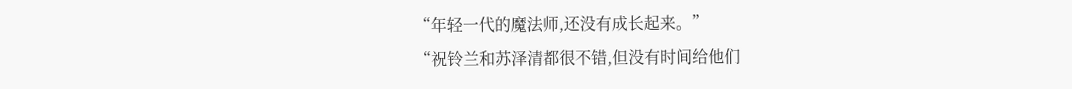“年轻一代的魔法师,还没有成长起来。”
“祝铃兰和苏泽清都很不错,但没有时间给他们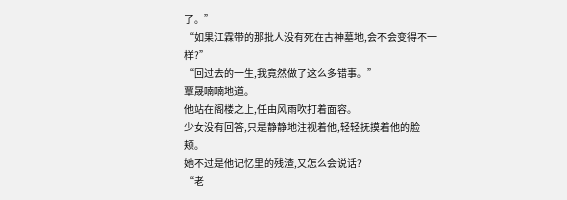了。”
“如果江霖带的那批人没有死在古神墓地,会不会变得不一样?”
“回过去的一生,我竟然做了这么多错事。”
覃晟喃喃地道。
他站在阁楼之上,任由风雨吹打着面容。
少女没有回答,只是静静地注视着他,轻轻抚摸着他的脸颊。
她不过是他记忆里的残渣,又怎么会说话?
“老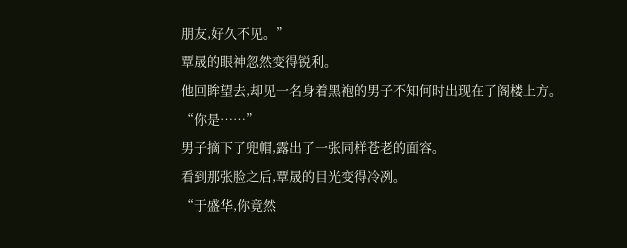朋友,好久不见。”
覃晟的眼神忽然变得锐利。
他回眸望去,却见一名身着黑袍的男子不知何时出现在了阁楼上方。
“你是……”
男子摘下了兜帽,露出了一张同样苍老的面容。
看到那张脸之后,覃晟的目光变得冷冽。
“于盛华,你竟然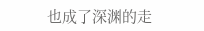也成了深渊的走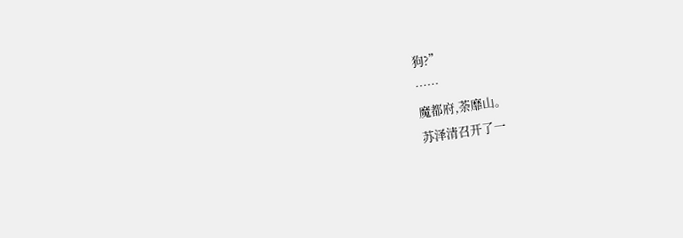狗?”
……
魔都府,荼靡山。
苏泽清召开了一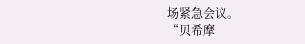场紧急会议。
“贝希摩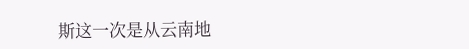斯这一次是从云南地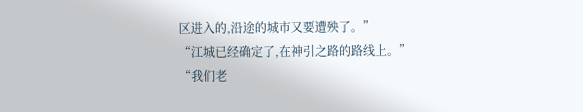区进入的,沿途的城市又要遭殃了。”
“江城已经确定了,在神引之路的路线上。”
“我们老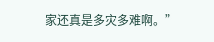家还真是多灾多难啊。”